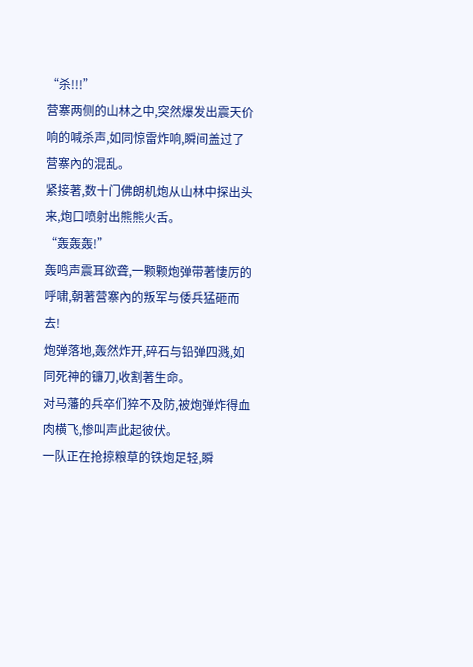“杀!!!”
营寨两侧的山林之中,突然爆发出震天价响的喊杀声,如同惊雷炸响,瞬间盖过了营寨內的混乱。
紧接著,数十门佛朗机炮从山林中探出头来,炮口喷射出熊熊火舌。
“轰轰轰!”
轰鸣声震耳欲聋,一颗颗炮弹带著悽厉的呼啸,朝著营寨內的叛军与倭兵猛砸而去!
炮弹落地,轰然炸开,碎石与铅弹四溅,如同死神的镰刀,收割著生命。
对马藩的兵卒们猝不及防,被炮弹炸得血肉横飞,惨叫声此起彼伏。
一队正在抢掠粮草的铁炮足轻,瞬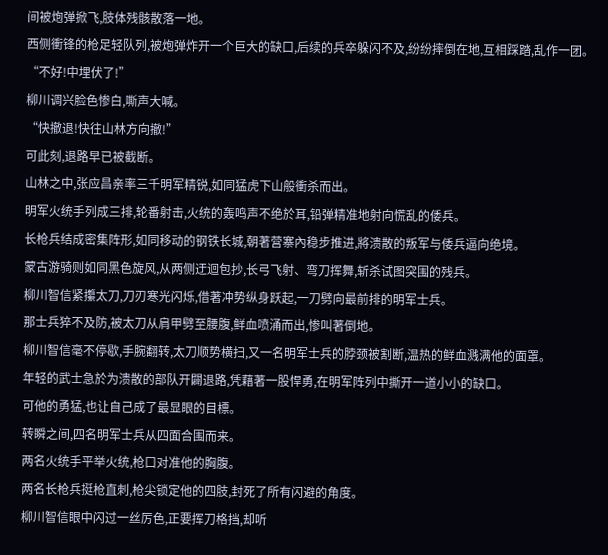间被炮弹掀飞,肢体残骸散落一地。
西侧衝锋的枪足轻队列,被炮弹炸开一个巨大的缺口,后续的兵卒躲闪不及,纷纷摔倒在地,互相踩踏,乱作一团。
“不好!中埋伏了!”
柳川调兴脸色惨白,嘶声大喊。
“快撤退!快往山林方向撤!”
可此刻,退路早已被截断。
山林之中,张应昌亲率三千明军精锐,如同猛虎下山般衝杀而出。
明军火统手列成三排,轮番射击,火统的轰鸣声不绝於耳,铅弹精准地射向慌乱的倭兵。
长枪兵结成密集阵形,如同移动的钢铁长城,朝著营寨內稳步推进,將溃散的叛军与倭兵逼向绝境。
蒙古游骑则如同黑色旋风,从两侧迂迴包抄,长弓飞射、弯刀挥舞,斩杀试图突围的残兵。
柳川智信紧攥太刀,刀刃寒光闪烁,借著冲势纵身跃起,一刀劈向最前排的明军士兵。
那士兵猝不及防,被太刀从肩甲劈至腰腹,鲜血喷涌而出,惨叫著倒地。
柳川智信毫不停歇,手腕翻转,太刀顺势横扫,又一名明军士兵的脖颈被割断,温热的鲜血溅满他的面罩。
年轻的武士急於为溃散的部队开闢退路,凭藉著一股悍勇,在明军阵列中撕开一道小小的缺口。
可他的勇猛,也让自己成了最显眼的目標。
转瞬之间,四名明军士兵从四面合围而来。
两名火统手平举火统,枪口对准他的胸腹。
两名长枪兵挺枪直刺,枪尖锁定他的四肢,封死了所有闪避的角度。
柳川智信眼中闪过一丝厉色,正要挥刀格挡,却听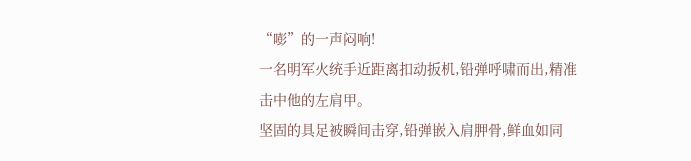“嘭”的一声闷响!
一名明军火统手近距离扣动扳机,铅弹呼啸而出,精准击中他的左肩甲。
坚固的具足被瞬间击穿,铅弹嵌入肩胛骨,鲜血如同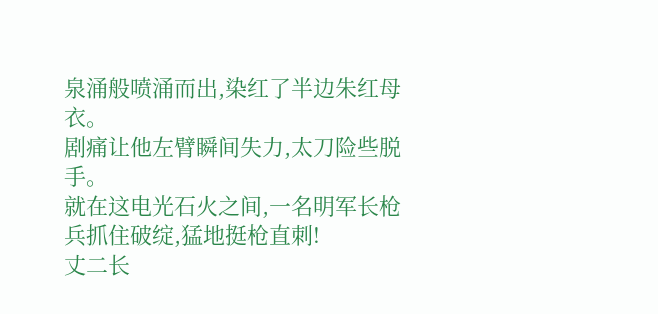泉涌般喷涌而出,染红了半边朱红母衣。
剧痛让他左臂瞬间失力,太刀险些脱手。
就在这电光石火之间,一名明军长枪兵抓住破绽,猛地挺枪直刺!
丈二长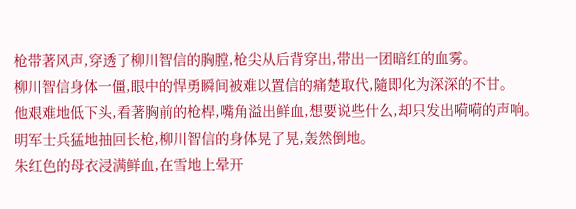枪带著风声,穿透了柳川智信的胸膛,枪尖从后背穿出,带出一团暗红的血雾。
柳川智信身体一僵,眼中的悍勇瞬间被难以置信的痛楚取代,隨即化为深深的不甘。
他艰难地低下头,看著胸前的枪桿,嘴角溢出鲜血,想要说些什么,却只发出嗬嗬的声响。
明军士兵猛地抽回长枪,柳川智信的身体晃了晃,轰然倒地。
朱红色的母衣浸满鲜血,在雪地上晕开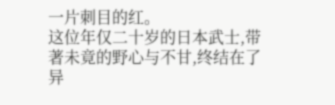一片刺目的红。
这位年仅二十岁的日本武士,带著未竟的野心与不甘,终结在了异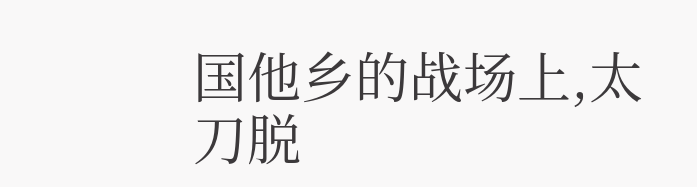国他乡的战场上,太刀脱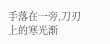手落在一旁,刀刃上的寒光渐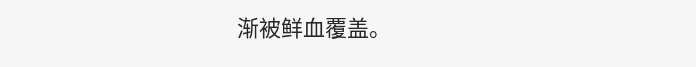渐被鲜血覆盖。